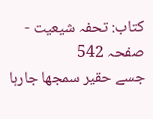کتاب: تحفہ شیعیت - صفحہ 542
جسے حقیر سمجھا جارہا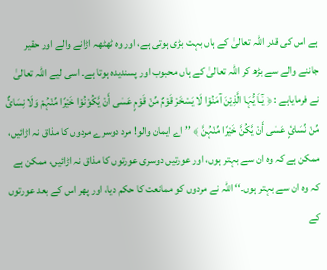ہے اس کی قدر اللہ تعالیٰ کے ہاں بہت بڑی ہوتی ہے، اور وہ ٹھٹھہ اڑانے والے اور حقیر جاننے والے سے بڑھ کر اللہ تعالیٰ کے ہاں محبوب اور پسندیدہ ہوتا ہے۔ اسی لیے اللہ تعالیٰ نے فرمایاہے : ﴿ یٰٓـاَ یُّہَا الَّذِیْنَ آمَنُوْا لَا یَسْخَرْ قَوْمٌ مِّنْ قَوْمٍ عَسٰی أَنْ یَّکُوْنُوْا خَیْرًا مِّنْہُمْ وَلَا نِسَائٌ مِّنْ نِّسَائٍ عَسٰی أَنْ یَّکُنَّ خَیْرًا مِّنْہُنَّ ﴾ ’’ اے ایمان والو! مرد دوسرے مردوں کا مذاق نہ اڑائیں، ممکن ہے کہ وہ ان سے بہتر ہوں، اور عورتیں دوسری عورتوں کا مذاق نہ اڑائیں، ممکن ہے کہ وہ ان سے بہتر ہوں۔‘‘ اللہ نے مردوں کو ممانعت کا حکم دیا، اور پھر اس کے بعد عورتوں کے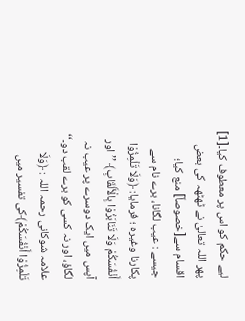لیے حکم کو اس پر معطوف کیا۔[1] پھر اللہ تعالیٰ نے ٹھٹھہ کی بعض اقسام سے[خصوصاً] منع کیا؛ جیسے : عیب لگانا، برے نام سے پکارنا وغیرہ ؛ فرمایا: ﴿وَلَا تَلْمِزُوْا أَنْفُسَکُمْ وَلَا تَنَابَزُوْا بِالْأَلْقَابِ﴾ ’’ اور آپس میں ایک دوسرے پر عیب نہ لگاؤ، اور نہ کسی کو برے لقب دو۔‘‘ علامہ شوکانی رحمہ اللہ : ﴿وَلَا تَلْمِزُوْا أَنْفُسَکُمْ﴾کی تفسیر میں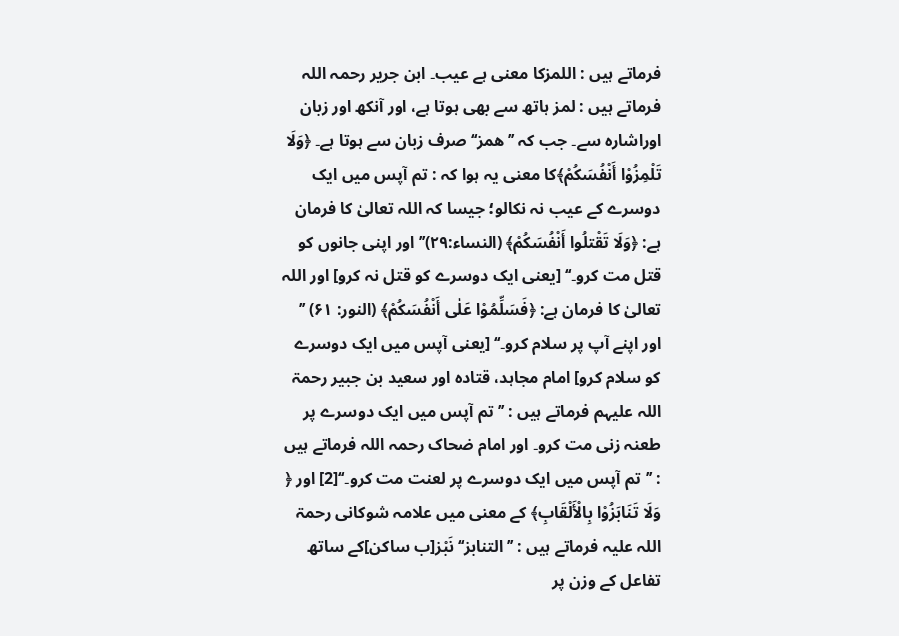فرماتے ہیں : اللمزکا معنی ہے عیب۔ ابن جریر رحمہ اللہ فرماتے ہیں : لمز ہاتھ سے بھی ہوتا ہے، اور آنکھ اور زبان اوراشارہ سے۔ جب کہ ’’ھمز‘‘ صرف زبان سے ہوتا ہے۔ ﴿وَلَا تَلْمِزُوْا أَنْفُسَکُمْ﴾کا معنی یہ ہوا کہ : تم آپس میں ایک دوسرے کے عیب نہ نکالو؛ جیسا کہ اللہ تعالیٰ کا فرمان ہے: ﴿وَلَا تَقْتلُوا أَنْفُسَکُمْ﴾ (النساء:۲۹)’’ اور اپنی جانوں کو قتل مت کرو۔‘‘ [یعنی ایک دوسرے کو قتل نہ کرو] اور اللہ تعالیٰ کا فرمان ہے: ﴿فَسَلِّمُوْا عَلٰی أَنْفُسَکُمْ﴾ (النور: ۶۱) ’’ اور اپنے آپ پر سلام کرو۔‘‘ [یعنی آپس میں ایک دوسرے کو سلام کرو] امام مجاہد، قتادہ اور سعید بن جبیر رحمۃ اللہ علیہم فرماتے ہیں : ’’ تم آپس میں ایک دوسرے پر طعنہ زنی مت کرو۔ اور امام ضحاک رحمہ اللہ فرماتے ہیں : ’’تم آپس میں ایک دوسرے پر لعنت مت کرو۔‘‘[2] اور ﴿ وَلَا تَنَابَزُوْا بِالْأَلْقَابِ﴾ کے معنی میں علامہ شوکانی رحمۃ اللہ علیہ فرماتے ہیں : ’’التنابز‘‘ نَبْز[ب ساکن]کے ساتھ تفاعل کے وزن پر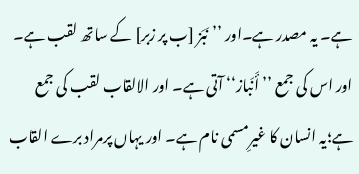ہے۔ یہ مصدر ہے۔اور ’’نَبَز [ب پر زبر] کے ساتھ لقب ہے۔ اور اس کی جمع ’’أَنَباز‘‘ آتی ہے۔ اور الالقاب لقب کی جمع ہے؛یہ انسان کا غیرِمسمی نام ہے۔ اور یہاں پرمراد برے القاب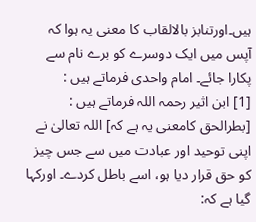ہیں۔اورتنابز بالالقاب کا معنی یہ ہوا کہ آپس میں ایک دوسرے کو برے نام سے پکارا جائے۔ امام واحدی فرماتے ہیں :
[1] ابن اثیر رحمہ اللہ فرماتے ہیں : [بطرالحق کامعنی یہ ہے کہ] اللہ تعالیٰ نے اپنی توحید اور عبادت میں سے جس چیز کو حق قرار دیا ہو، اسے باطل کردے۔ اورکہا گیا ہے کہ: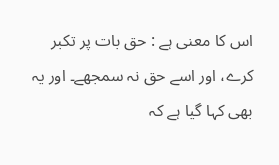اس کا معنی ہے : حق بات پر تکبر کرے، اور اسے حق نہ سمجھے۔ اور یہ بھی کہا گیا ہے کہ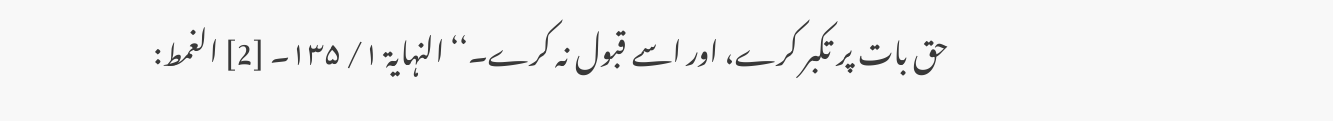حق بات پر تکبر کرے، اور اسے قبول نہ کرے۔‘‘ النہایۃ ۱/ ۱۳۵۔ [2] الغمط: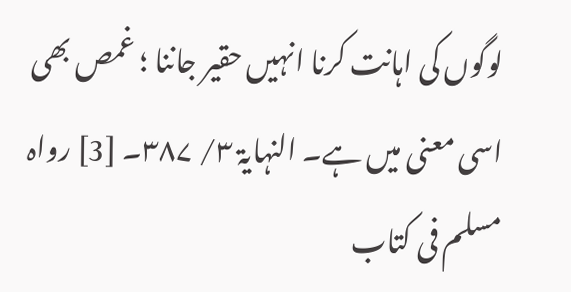لوگوں کی اہانت کرنا انہیں حقیر جاننا ؛ غمص بھی اسی معنی میں ہے۔ النہایۃ ۳/ ۳۸۷۔ [3] رواہ مسلم فی کتاب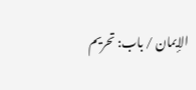الإیمان / باب: تحریم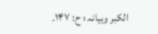الکبر وبیانہ ؛ ح: ۱۴۷۔